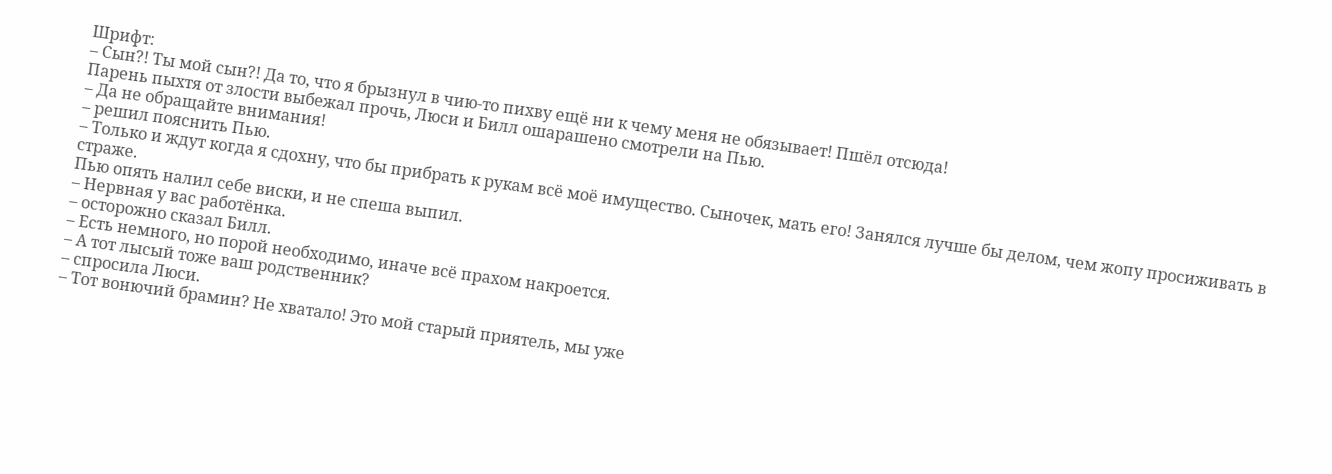Шрифт:
– Сын?! Ты мой сын?! Да то, что я брызнул в чию-то пихву ещё ни к чему меня не обязывает! Пшёл отсюда!
Парень пыхтя от злости выбежал прочь, Люси и Билл ошарашено смотрели на Пью.
– Да не обращайте внимания!
– решил пояснить Пью.
– Только и ждут когда я сдохну, что бы прибрать к рукам всё моё имущество. Сыночек, мать его! Занялся лучше бы делом, чем жопу просиживать в страже.
Пью опять налил себе виски, и не спеша выпил.
– Нервная у вас работёнка.
– осторожно сказал Билл.
– Есть немного, но порой необходимо, иначе всё прахом накроется.
– А тот лысый тоже ваш родственник?
– спросила Люси.
– Тот вонючий брамин? Не хватало! Это мой старый приятель, мы уже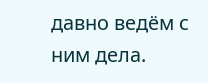давно ведём с ним дела.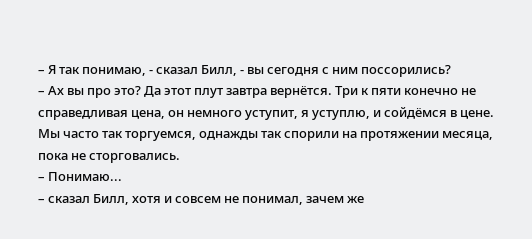– Я так понимаю, - сказал Билл, - вы сегодня с ним поссорились?
– Ах вы про это? Да этот плут завтра вернётся. Три к пяти конечно не справедливая цена, он немного уступит, я уступлю, и сойдёмся в цене. Мы часто так торгуемся, однажды так спорили на протяжении месяца, пока не сторговались.
– Понимаю...
– сказал Билл, хотя и совсем не понимал, зачем же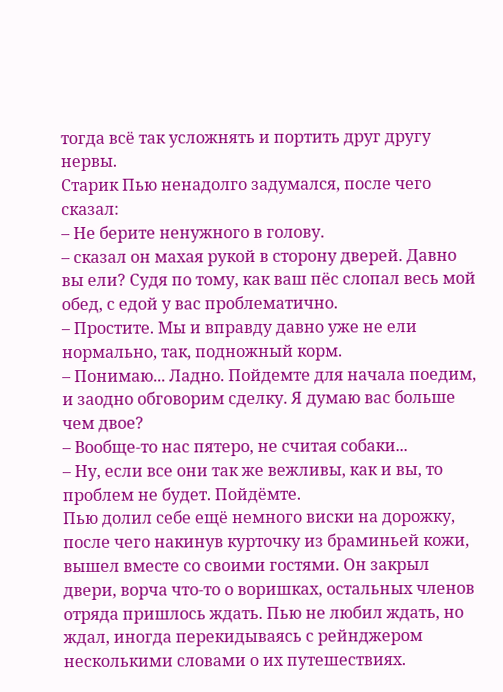тогда всё так усложнять и портить друг другу нервы.
Старик Пью ненадолго задумался, после чего сказал:
– Не берите ненужного в голову.
– сказал он махая рукой в сторону дверей. Давно вы ели? Судя по тому, как ваш пёс слопал весь мой обед, с едой у вас проблематично.
– Простите. Мы и вправду давно уже не ели нормально, так, подножный корм.
– Понимаю... Ладно. Пойдемте для начала поедим, и заодно обговорим сделку. Я думаю вас больше чем двое?
– Вообще-то нас пятеро, не считая собаки...
– Ну, если все они так же вежливы, как и вы, то проблем не будет. Пойдёмте.
Пью долил себе ещё немного виски на дорожку, после чего накинув курточку из браминьей кожи, вышел вместе со своими гостями. Он закрыл двери, ворча что-то о воришках, остальных членов отряда пришлось ждать. Пью не любил ждать, но ждал, иногда перекидываясь с рейнджером несколькими словами о их путешествиях.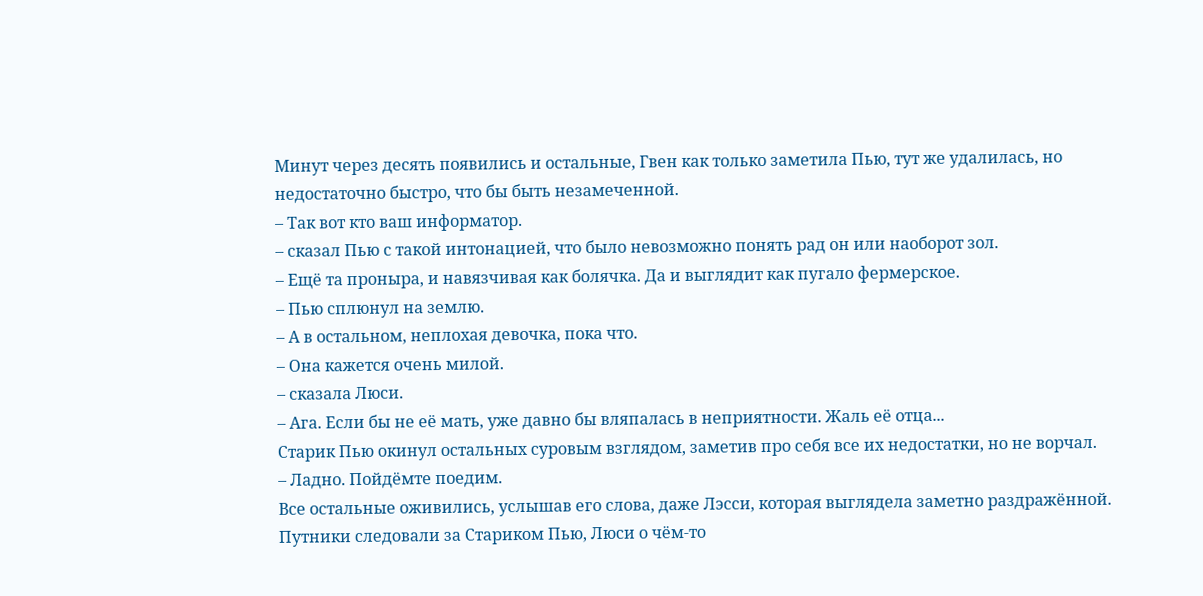Минут через десять появились и остальные, Гвен как только заметила Пью, тут же удалилась, но недостаточно быстро, что бы быть незамеченной.
– Так вот кто ваш информатор.
– сказал Пью с такой интонацией, что было невозможно понять рад он или наоборот зол.
– Ещё та проныра, и навязчивая как болячка. Да и выглядит как пугало фермерское.
– Пью сплюнул на землю.
– А в остальном, неплохая девочка, пока что.
– Она кажется очень милой.
– сказала Люси.
– Ага. Если бы не её мать, уже давно бы вляпалась в неприятности. Жаль её отца...
Старик Пью окинул остальных суровым взглядом, заметив про себя все их недостатки, но не ворчал.
– Ладно. Пойдёмте поедим.
Все остальные оживились, услышав его слова, даже Лэсси, которая выглядела заметно раздражённой. Путники следовали за Стариком Пью, Люси о чём-то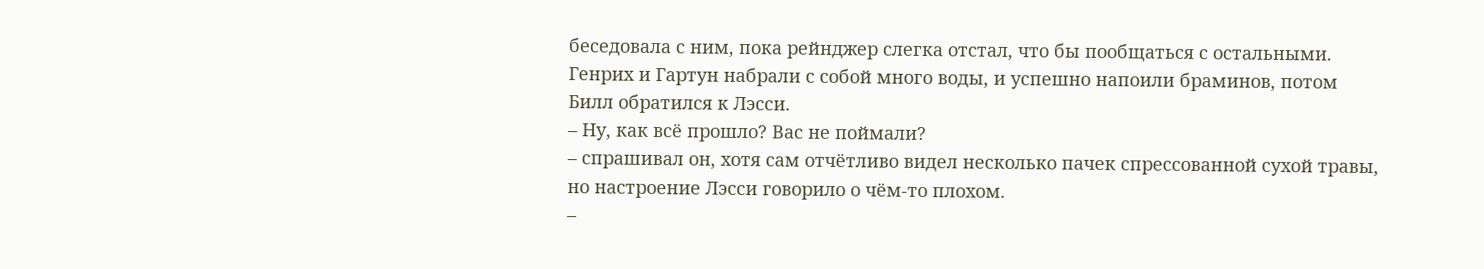беседовала с ним, пока рейнджер слегка отстал, что бы пообщаться с остальными. Генрих и Гартун набрали с собой много воды, и успешно напоили браминов, потом Билл обратился к Лэсси.
– Ну, как всё прошло? Вас не поймали?
– спрашивал он, хотя сам отчётливо видел несколько пачек спрессованной сухой травы, но настроение Лэсси говорило о чём-то плохом.
–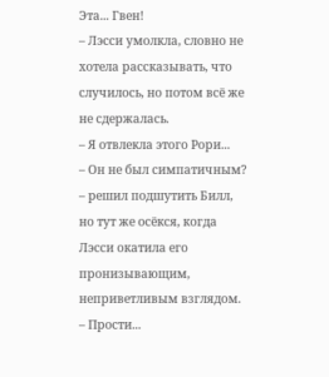Эта... Гвен!
– Лэсси умолкла, словно не хотела рассказывать, что случилось, но потом всё же не сдержалась.
– Я отвлекла этого Рори...
– Он не был симпатичным?
– решил подшутить Билл, но тут же осёкся, когда Лэсси окатила его пронизывающим, неприветливым взглядом.
– Прости...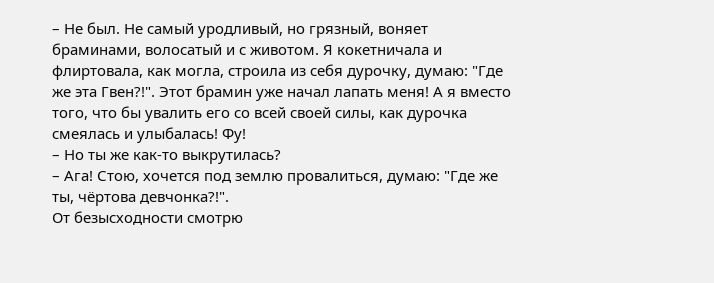– Не был. Не самый уродливый, но грязный, воняет браминами, волосатый и с животом. Я кокетничала и флиртовала, как могла, строила из себя дурочку, думаю: "Где же эта Гвен?!". Этот брамин уже начал лапать меня! А я вместо того, что бы увалить его со всей своей силы, как дурочка смеялась и улыбалась! Фу!
– Но ты же как-то выкрутилась?
– Ага! Стою, хочется под землю провалиться, думаю: "Где же ты, чёртова девчонка?!".
От безысходности смотрю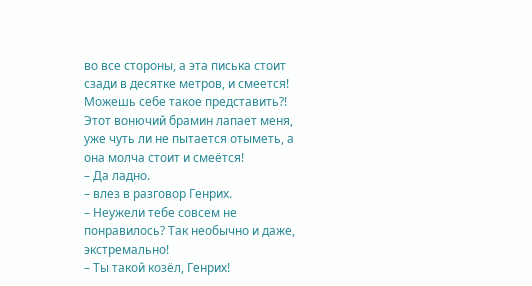во все стороны, а эта писька стоит сзади в десятке метров, и смеется! Можешь себе такое представить?! Этот вонючий брамин лапает меня, уже чуть ли не пытается отыметь, а она молча стоит и смеётся!
– Да ладно.
– влез в разговор Генрих.
– Неужели тебе совсем не понравилось? Так необычно и даже, экстремально!
– Ты такой козёл, Генрих!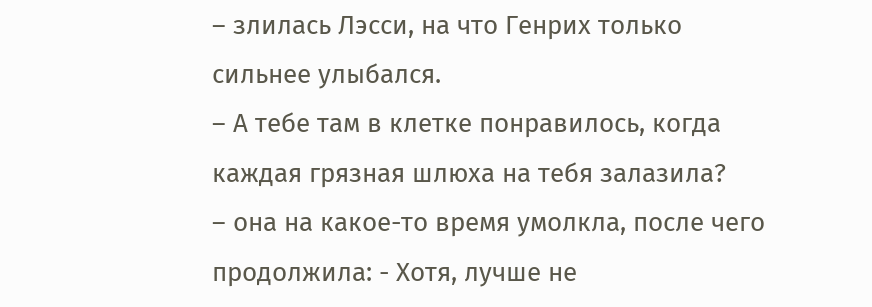– злилась Лэсси, на что Генрих только сильнее улыбался.
– А тебе там в клетке понравилось, когда каждая грязная шлюха на тебя залазила?
– она на какое-то время умолкла, после чего продолжила: - Хотя, лучше не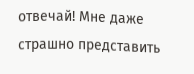отвечай! Мне даже страшно представить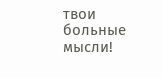твои больные мысли!